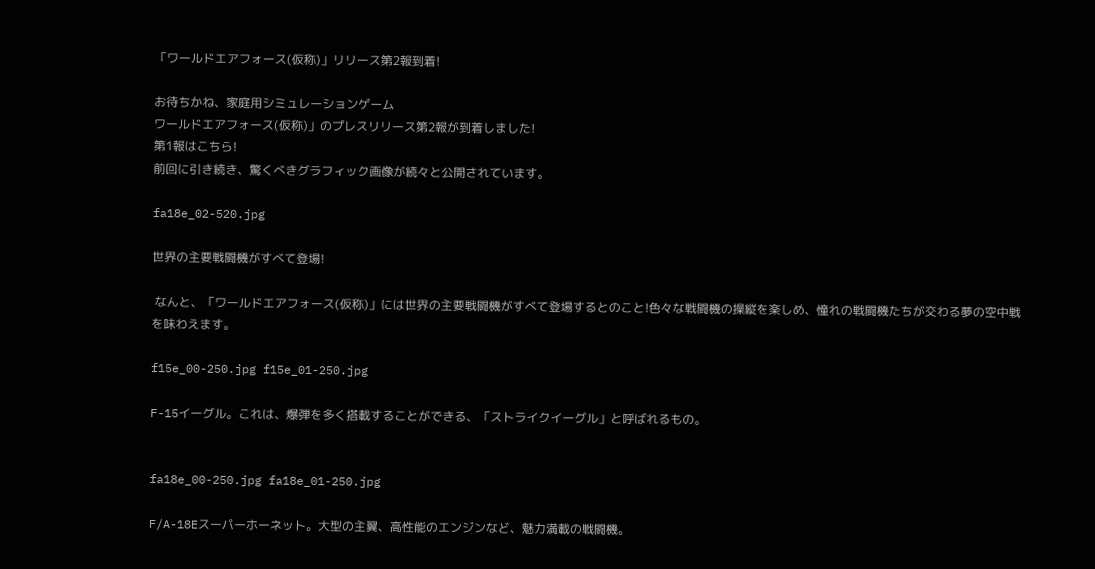「ワールドエアフォース(仮称)」リリース第2報到着!

お待ちかね、家庭用シミュレーションゲーム
ワールドエアフォース(仮称)」のプレスリリース第2報が到着しました!
第1報はこちら!
前回に引き続き、驚くべきグラフィック画像が続々と公開されています。

fa18e_02-520.jpg

世界の主要戦闘機がすべて登場!

 なんと、「ワールドエアフォース(仮称)」には世界の主要戦闘機がすべて登場するとのこと!色々な戦闘機の操縦を楽しめ、憧れの戦闘機たちが交わる夢の空中戦を味わえます。

f15e_00-250.jpg f15e_01-250.jpg

F-15イーグル。これは、爆弾を多く搭載することができる、「ストライクイーグル」と呼ばれるもの。


fa18e_00-250.jpg fa18e_01-250.jpg

F/A-18Eスーパーホーネット。大型の主翼、高性能のエンジンなど、魅力満載の戦闘機。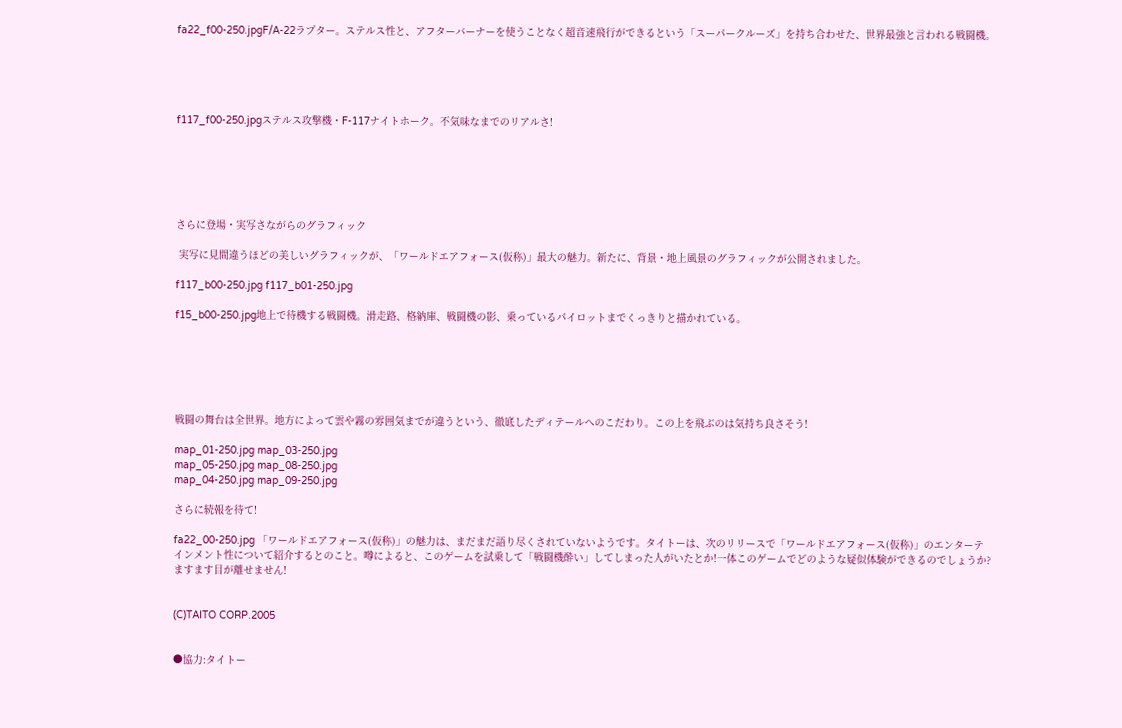fa22_f00-250.jpgF/A-22ラプター。ステルス性と、アフターバーナーを使うことなく超音速飛行ができるという「スーパークルーズ」を持ち合わせた、世界最強と言われる戦闘機。





f117_f00-250.jpgステルス攻撃機・F-117ナイトホーク。不気味なまでのリアルさ!






さらに登場・実写さながらのグラフィック

 実写に見間違うほどの美しいグラフィックが、「ワールドエアフォース(仮称)」最大の魅力。新たに、背景・地上風景のグラフィックが公開されました。

f117_b00-250.jpg f117_b01-250.jpg

f15_b00-250.jpg地上で待機する戦闘機。滑走路、格納庫、戦闘機の影、乗っているパイロットまでくっきりと描かれている。






戦闘の舞台は全世界。地方によって雲や霧の雰囲気までが違うという、徹底したディテールへのこだわり。この上を飛ぶのは気持ち良さそう!

map_01-250.jpg map_03-250.jpg
map_05-250.jpg map_08-250.jpg
map_04-250.jpg map_09-250.jpg

さらに続報を待て!

fa22_00-250.jpg 「ワールドエアフォース(仮称)」の魅力は、まだまだ語り尽くされていないようです。タイトーは、次のリリースで「ワールドエアフォース(仮称)」のエンターテインメント性について紹介するとのこと。噂によると、このゲームを試乗して「戦闘機酔い」してしまった人がいたとか!一体このゲームでどのような疑似体験ができるのでしょうか?ますます目が離せません!


(C)TAITO CORP.2005


●協力:タイトー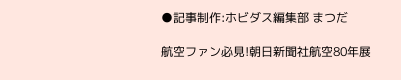●記事制作:ホビダス編集部 まつだ

航空ファン必見!朝日新聞社航空80年展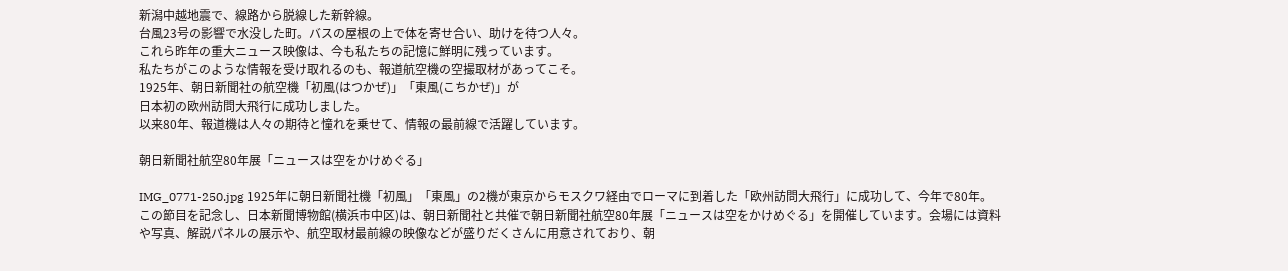新潟中越地震で、線路から脱線した新幹線。
台風23号の影響で水没した町。バスの屋根の上で体を寄せ合い、助けを待つ人々。
これら昨年の重大ニュース映像は、今も私たちの記憶に鮮明に残っています。
私たちがこのような情報を受け取れるのも、報道航空機の空撮取材があってこそ。
1925年、朝日新聞社の航空機「初風(はつかぜ)」「東風(こちかぜ)」が
日本初の欧州訪問大飛行に成功しました。
以来80年、報道機は人々の期待と憧れを乗せて、情報の最前線で活躍しています。

朝日新聞社航空80年展「ニュースは空をかけめぐる」

IMG_0771-250.jpg 1925年に朝日新聞社機「初風」「東風」の2機が東京からモスクワ経由でローマに到着した「欧州訪問大飛行」に成功して、今年で80年。この節目を記念し、日本新聞博物館(横浜市中区)は、朝日新聞社と共催で朝日新聞社航空80年展「ニュースは空をかけめぐる」を開催しています。会場には資料や写真、解説パネルの展示や、航空取材最前線の映像などが盛りだくさんに用意されており、朝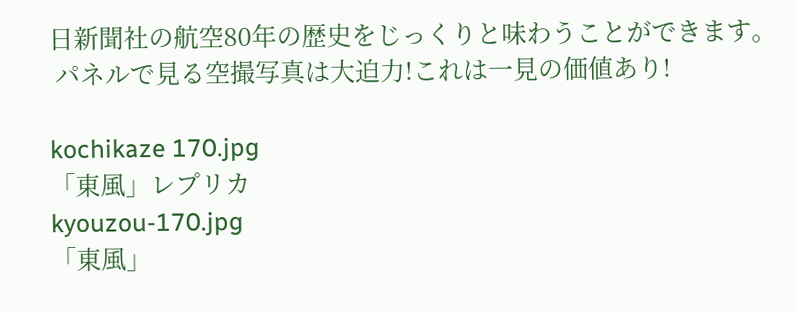日新聞社の航空80年の歴史をじっくりと味わうことができます。
 パネルで見る空撮写真は大迫力!これは一見の価値あり!

kochikaze 170.jpg
「東風」レプリカ
kyouzou-170.jpg
「東風」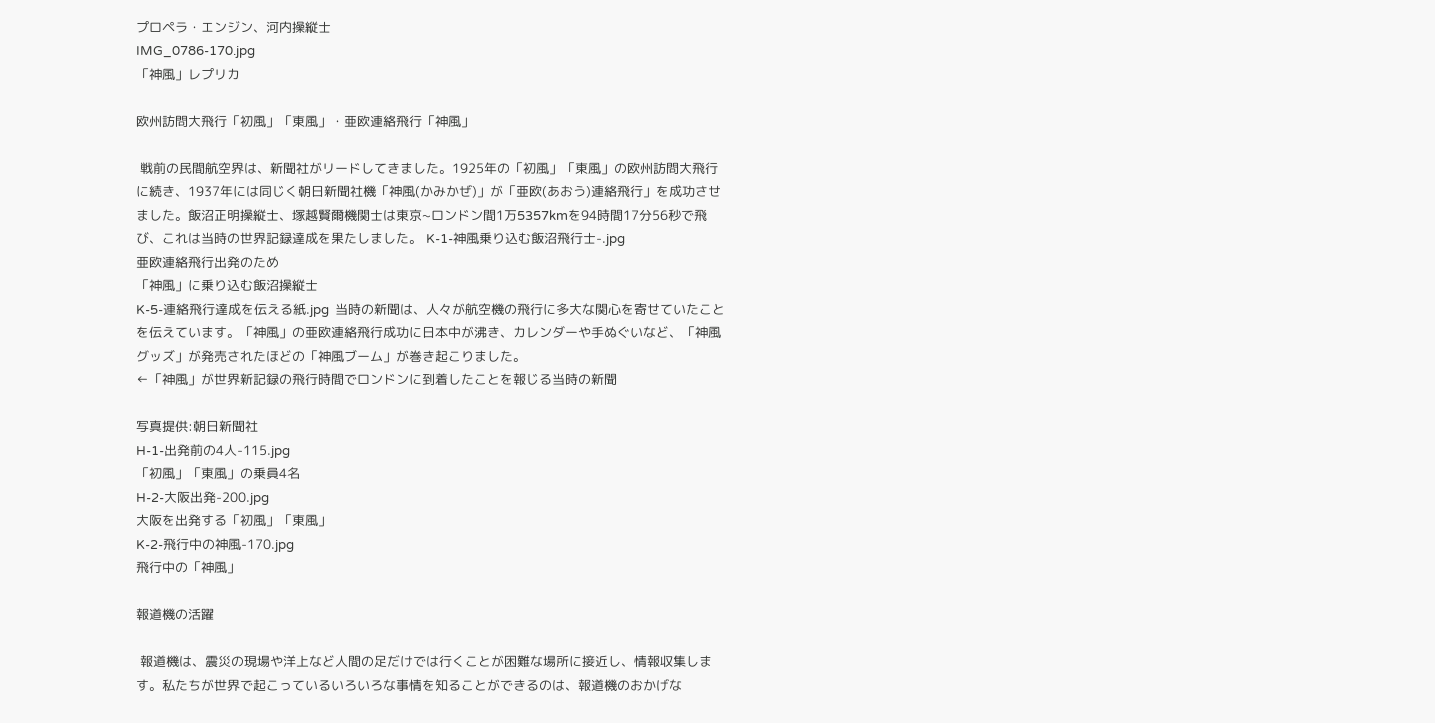プロペラ・エンジン、河内操縦士
IMG_0786-170.jpg
「神風」レプリカ

欧州訪問大飛行「初風」「東風」・亜欧連絡飛行「神風」

 戦前の民間航空界は、新聞社がリードしてきました。1925年の「初風」「東風」の欧州訪問大飛行に続き、1937年には同じく朝日新聞社機「神風(かみかぜ)」が「亜欧(あおう)連絡飛行」を成功させました。飯沼正明操縦士、塚越賢爾機関士は東京~ロンドン間1万5357kmを94時間17分56秒で飛び、これは当時の世界記録達成を果たしました。 K-1-神風乗り込む飯沼飛行士-.jpg
亜欧連絡飛行出発のため
「神風」に乗り込む飯沼操縦士
K-5-連絡飛行達成を伝える紙.jpg  当時の新聞は、人々が航空機の飛行に多大な関心を寄せていたことを伝えています。「神風」の亜欧連絡飛行成功に日本中が沸き、カレンダーや手ぬぐいなど、「神風グッズ」が発売されたほどの「神風ブーム」が巻き起こりました。
←「神風」が世界新記録の飛行時間でロンドンに到着したことを報じる当時の新聞

写真提供:朝日新聞社
H-1-出発前の4人-115.jpg
「初風」「東風」の乗員4名
H-2-大阪出発-200.jpg
大阪を出発する「初風」「東風」
K-2-飛行中の神風-170.jpg
飛行中の「神風」

報道機の活躍

 報道機は、震災の現場や洋上など人間の足だけでは行くことが困難な場所に接近し、情報収集します。私たちが世界で起こっているいろいろな事情を知ることができるのは、報道機のおかげな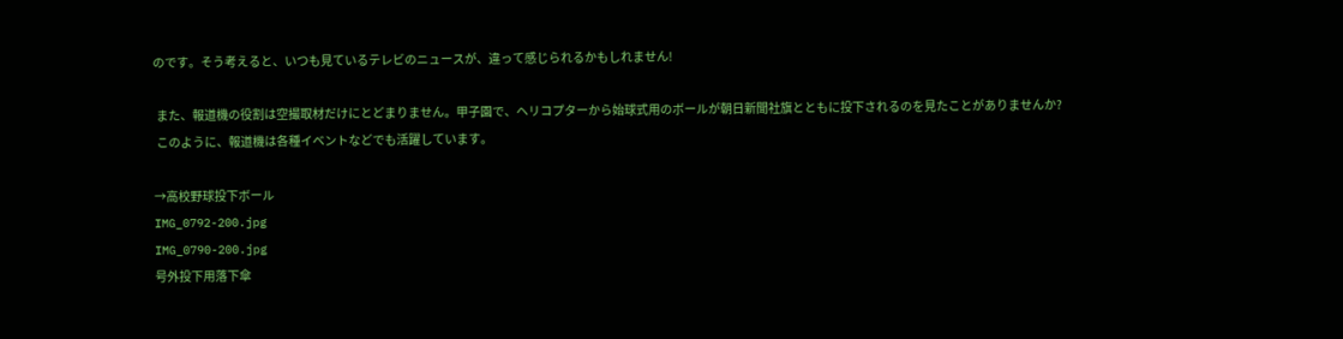のです。そう考えると、いつも見ているテレビのニュースが、違って感じられるかもしれません!

 また、報道機の役割は空撮取材だけにとどまりません。甲子園で、ヘリコプターから始球式用のボールが朝日新聞社旗とともに投下されるのを見たことがありませんか?
 このように、報道機は各種イベントなどでも活躍しています。

→高校野球投下ボール
IMG_0792-200.jpg
IMG_0790-200.jpg
号外投下用落下傘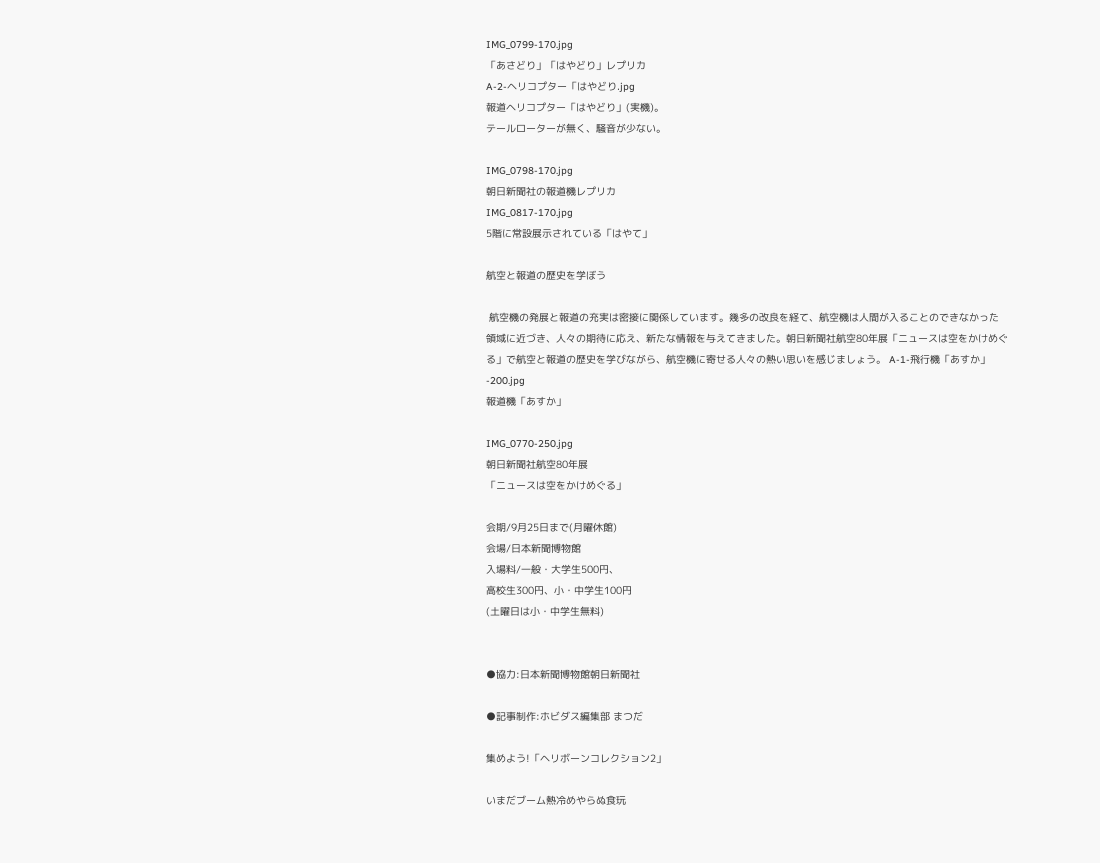IMG_0799-170.jpg
「あさどり」「はやどり」レプリカ
A-2-ヘリコプター「はやどり.jpg
報道ヘリコプター「はやどり」(実機)。
テールローターが無く、騒音が少ない。

IMG_0798-170.jpg
朝日新聞社の報道機レプリカ
IMG_0817-170.jpg
5階に常設展示されている「はやて」

航空と報道の歴史を学ぼう

 航空機の発展と報道の充実は密接に関係しています。幾多の改良を経て、航空機は人間が入ることのできなかった領域に近づき、人々の期待に応え、新たな情報を与えてきました。朝日新聞社航空80年展「ニュースは空をかけめぐる」で航空と報道の歴史を学びながら、航空機に寄せる人々の熱い思いを感じましょう。 A-1-飛行機「あすか」-200.jpg
報道機「あすか」

IMG_0770-250.jpg
朝日新聞社航空80年展
「ニュースは空をかけめぐる」

会期/9月25日まで(月曜休館)
会場/日本新聞博物館
入場料/一般・大学生500円、
高校生300円、小・中学生100円
(土曜日は小・中学生無料)


●協力:日本新聞博物館朝日新聞社

●記事制作:ホビダス編集部 まつだ

集めよう!「ヘリボーンコレクション2」

いまだブーム熱冷めやらぬ食玩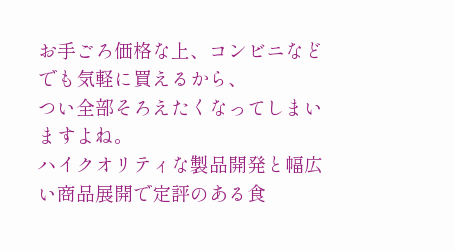お手ごろ価格な上、コンビニなどでも気軽に買えるから、
つい全部そろえたくなってしまいますよね。
ハイクオリティな製品開発と幅広い商品展開で定評のある食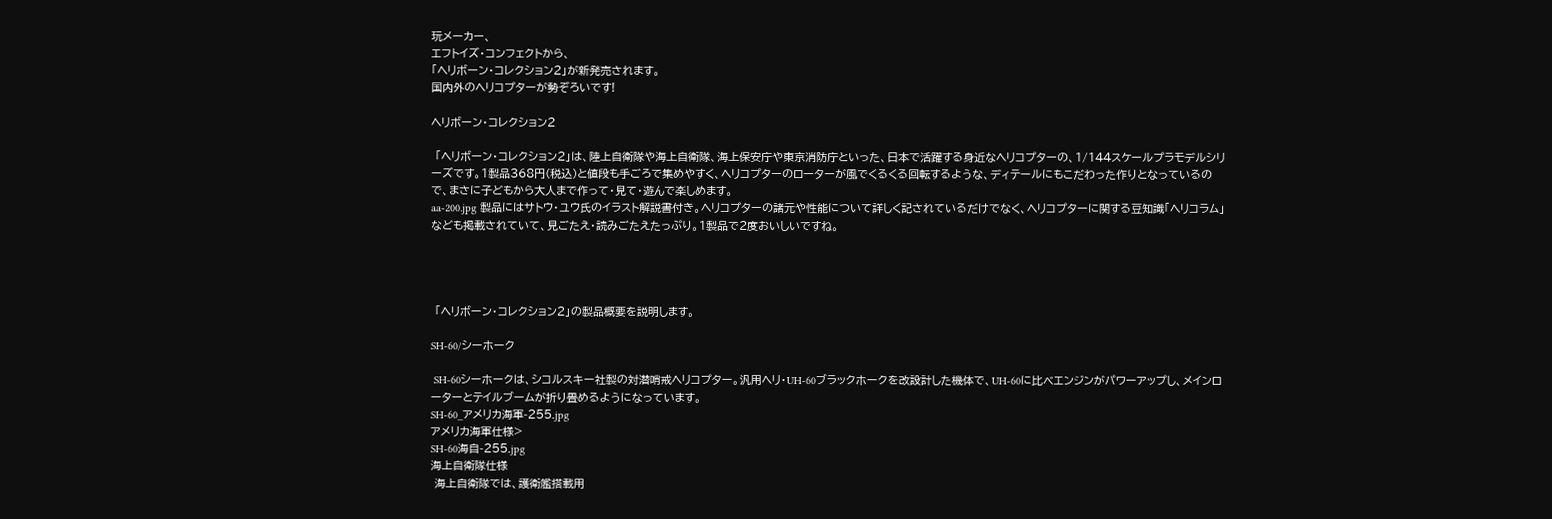玩メーカー、
エフトイズ・コンフェクトから、
「ヘリボーン・コレクション2」が新発売されます。
国内外のヘリコプターが勢ぞろいです!

ヘリボーン・コレクション2

 「ヘリボーン・コレクション2」は、陸上自衛隊や海上自衛隊、海上保安庁や東京消防庁といった、日本で活躍する身近なヘリコプターの、1/144スケールプラモデルシリーズです。1製品368円(税込)と値段も手ごろで集めやすく、ヘリコプターのローターが風でくるくる回転するような、ディテールにもこだわった作りとなっているので、まさに子どもから大人まで作って・見て・遊んで楽しめます。
aa-200.jpg 製品にはサトウ・ユウ氏のイラスト解説書付き。ヘリコプターの諸元や性能について詳しく記されているだけでなく、ヘリコプターに関する豆知識「ヘリコラム」なども掲載されていて、見ごたえ・読みごたえたっぷり。1製品で2度おいしいですね。




 「ヘリボーン・コレクション2」の製品概要を説明します。

SH-60/シーホーク

 SH-60シーホークは、シコルスキー社製の対潜哨戒ヘリコプター。汎用ヘリ・UH-60ブラックホークを改設計した機体で、UH-60に比べエンジンがパワーアップし、メインローターとテイルブームが折り畳めるようになっています。
SH-60_アメリカ海軍-255.jpg
アメリカ海軍仕様>
SH-60海自-255.jpg
海上自衛隊仕様
 海上自衛隊では、護衛艦搭載用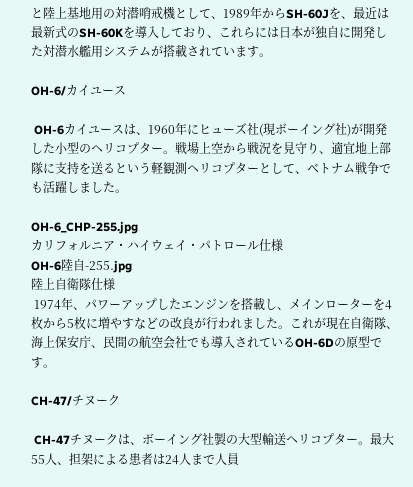と陸上基地用の対潜哨戒機として、1989年からSH-60Jを、最近は最新式のSH-60Kを導入しており、これらには日本が独自に開発した対潜水艦用システムが搭載されています。

OH-6/カイユース

 OH-6カイユースは、1960年にヒューズ社(現ボーイング社)が開発した小型のヘリコプター。戦場上空から戦況を見守り、適宜地上部隊に支持を送るという軽観測ヘリコプターとして、ベトナム戦争でも活躍しました。

OH-6_CHP-255.jpg
カリフォルニア・ハイウェイ・パトロール仕様
OH-6陸自-255.jpg
陸上自衛隊仕様
 1974年、パワーアップしたエンジンを搭載し、メインローターを4枚から5枚に増やすなどの改良が行われました。これが現在自衛隊、海上保安庁、民間の航空会社でも導入されているOH-6Dの原型です。

CH-47/チヌーク

 CH-47チヌークは、ボーイング社製の大型輸送ヘリコプター。最大55人、担架による患者は24人まで人員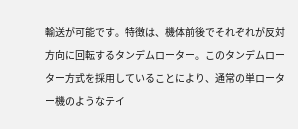輸送が可能です。特徴は、機体前後でそれぞれが反対方向に回転するタンデムローター。このタンデムローター方式を採用していることにより、通常の単ローター機のようなテイ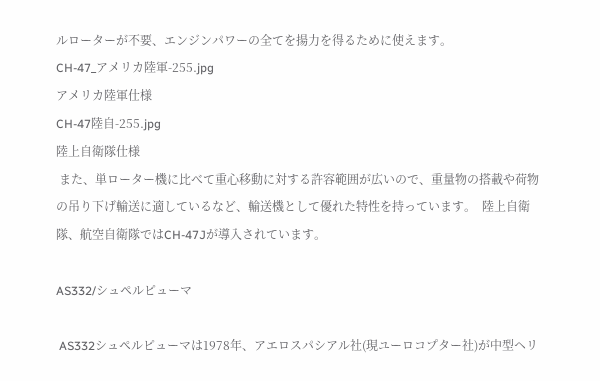ルローターが不要、エンジンパワーの全てを揚力を得るために使えます。
CH-47_アメリカ陸軍-255.jpg
アメリカ陸軍仕様
CH-47陸自-255.jpg
陸上自衛隊仕様
 また、単ローター機に比べて重心移動に対する許容範囲が広いので、重量物の搭載や荷物の吊り下げ輸送に適しているなど、輸送機として優れた特性を持っています。  陸上自衛隊、航空自衛隊ではCH-47Jが導入されています。

AS332/シュペルピューマ

 AS332シュペルピューマは1978年、アエロスパシアル社(現ユーロコプター社)が中型ヘリ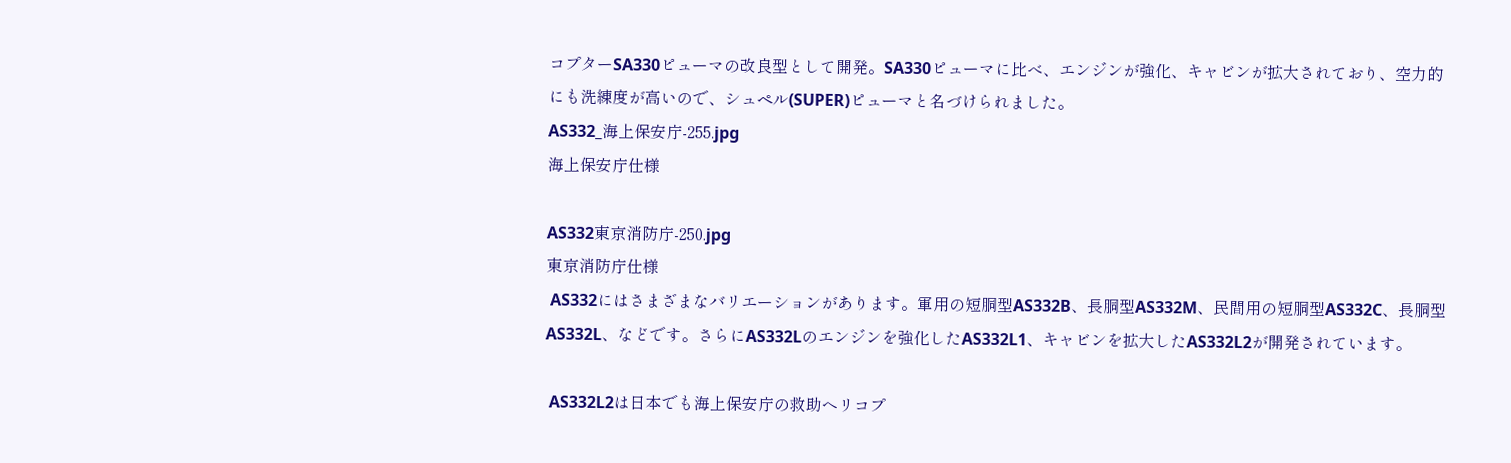コプターSA330ピューマの改良型として開発。SA330ピューマに比べ、エンジンが強化、キャビンが拡大されており、空力的にも洗練度が高いので、シュペル(SUPER)ピューマと名づけられました。
AS332_海上保安庁-255.jpg
海上保安庁仕様

AS332東京消防庁-250.jpg
東京消防庁仕様
 AS332にはさまざまなバリエーションがあります。軍用の短胴型AS332B、長胴型AS332M、民間用の短胴型AS332C、長胴型AS332L、などです。さらにAS332Lのエンジンを強化したAS332L1、キャビンを拡大したAS332L2が開発されています。

 AS332L2は日本でも海上保安庁の救助ヘリコプ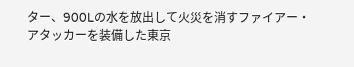ター、900Lの水を放出して火災を消すファイアー・アタッカーを装備した東京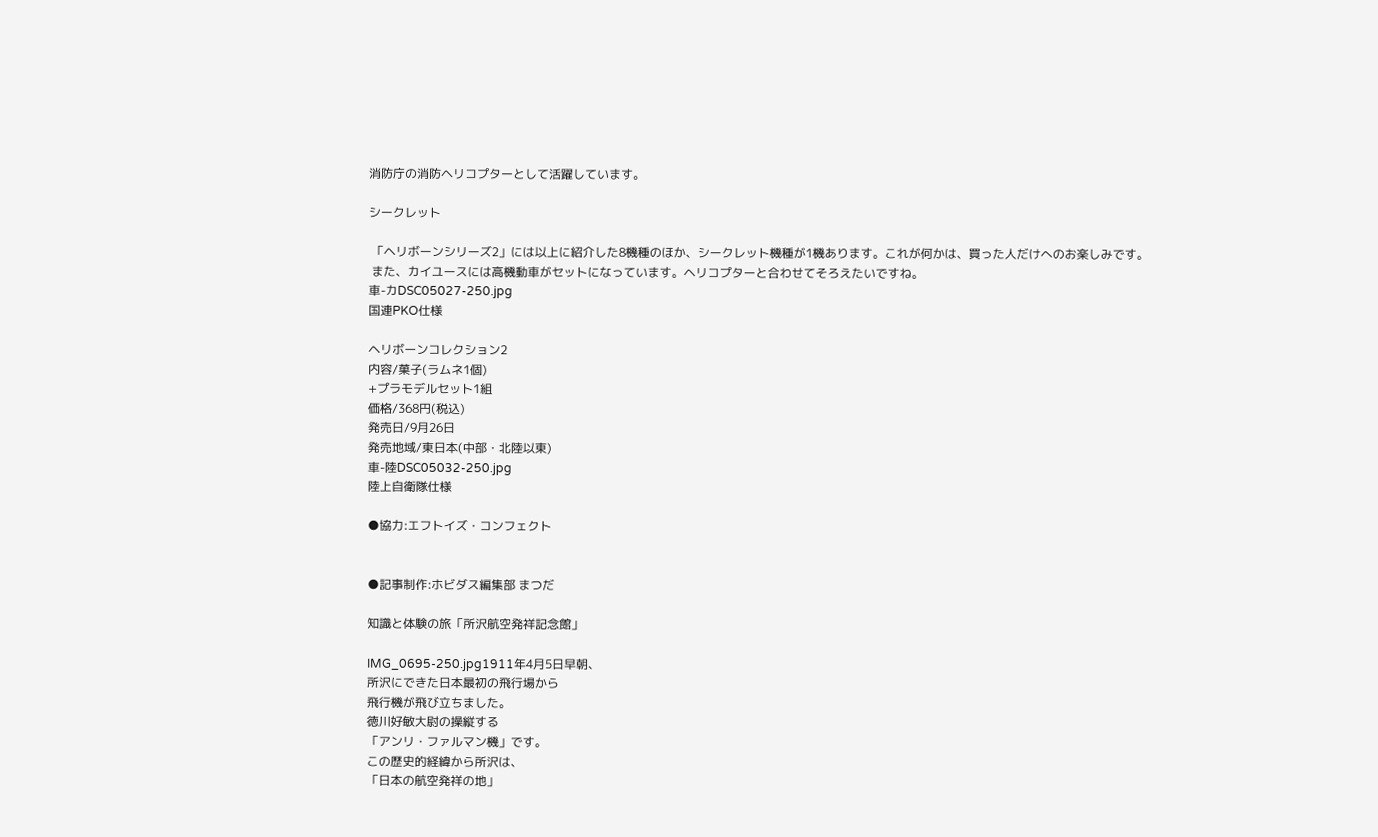消防庁の消防ヘリコプターとして活躍しています。

シークレット

 「ヘリボーンシリーズ2」には以上に紹介した8機種のほか、シークレット機種が1機あります。これが何かは、買った人だけへのお楽しみです。
 また、カイユースには高機動車がセットになっています。ヘリコプターと合わせてそろえたいですね。
車-カDSC05027-250.jpg
国連PKO仕様

ヘリボーンコレクション2
内容/菓子(ラムネ1個)
+プラモデルセット1組
価格/368円(税込)
発売日/9月26日
発売地域/東日本(中部・北陸以東)
車-陸DSC05032-250.jpg
陸上自衛隊仕様

●協力:エフトイズ・コンフェクト


●記事制作:ホビダス編集部 まつだ

知識と体験の旅「所沢航空発祥記念館」

IMG_0695-250.jpg1911年4月5日早朝、
所沢にできた日本最初の飛行場から
飛行機が飛び立ちました。
徳川好敏大尉の操縦する
「アンリ・ファルマン機」です。
この歴史的経緯から所沢は、
「日本の航空発祥の地」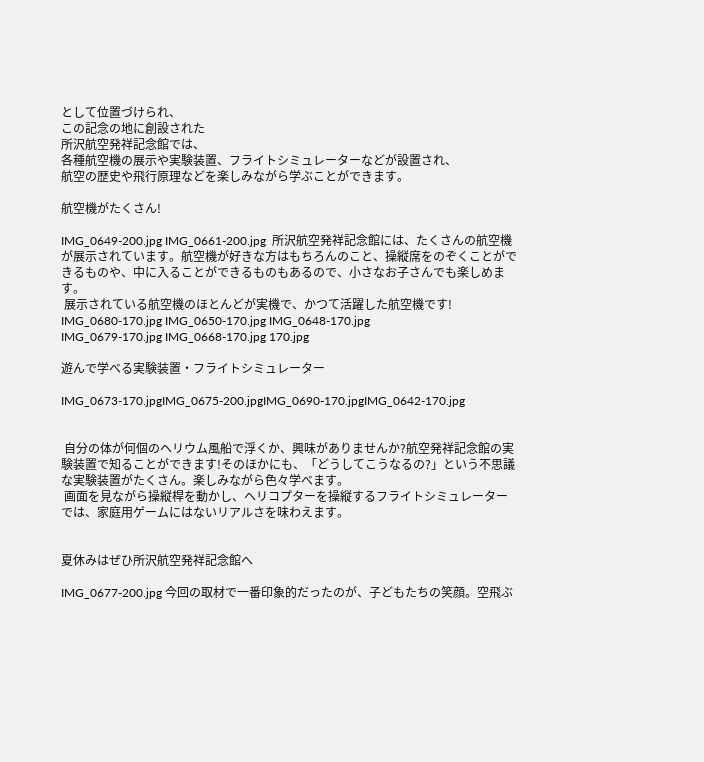として位置づけられ、
この記念の地に創設された
所沢航空発祥記念館では、
各種航空機の展示や実験装置、フライトシミュレーターなどが設置され、
航空の歴史や飛行原理などを楽しみながら学ぶことができます。

航空機がたくさん!

IMG_0649-200.jpg IMG_0661-200.jpg  所沢航空発祥記念館には、たくさんの航空機が展示されています。航空機が好きな方はもちろんのこと、操縦席をのぞくことができるものや、中に入ることができるものもあるので、小さなお子さんでも楽しめます。
 展示されている航空機のほとんどが実機で、かつて活躍した航空機です!
IMG_0680-170.jpg IMG_0650-170.jpg IMG_0648-170.jpg
IMG_0679-170.jpg IMG_0668-170.jpg 170.jpg

遊んで学べる実験装置・フライトシミュレーター

IMG_0673-170.jpgIMG_0675-200.jpgIMG_0690-170.jpgIMG_0642-170.jpg


 自分の体が何個のヘリウム風船で浮くか、興味がありませんか?航空発祥記念館の実験装置で知ることができます!そのほかにも、「どうしてこうなるの?」という不思議な実験装置がたくさん。楽しみながら色々学べます。
 画面を見ながら操縦桿を動かし、ヘリコプターを操縦するフライトシミュレーターでは、家庭用ゲームにはないリアルさを味わえます。


夏休みはぜひ所沢航空発祥記念館へ

IMG_0677-200.jpg 今回の取材で一番印象的だったのが、子どもたちの笑顔。空飛ぶ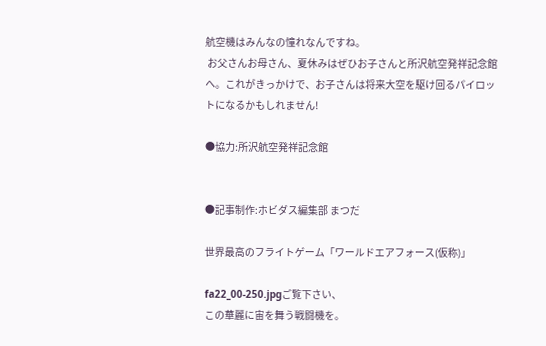航空機はみんなの憧れなんですね。
 お父さんお母さん、夏休みはぜひお子さんと所沢航空発祥記念館へ。これがきっかけで、お子さんは将来大空を駆け回るパイロットになるかもしれません!

●協力:所沢航空発祥記念館


●記事制作:ホビダス編集部 まつだ

世界最高のフライトゲーム「ワールドエアフォース(仮称)」

fa22_00-250.jpgご覧下さい、
この華麗に宙を舞う戦闘機を。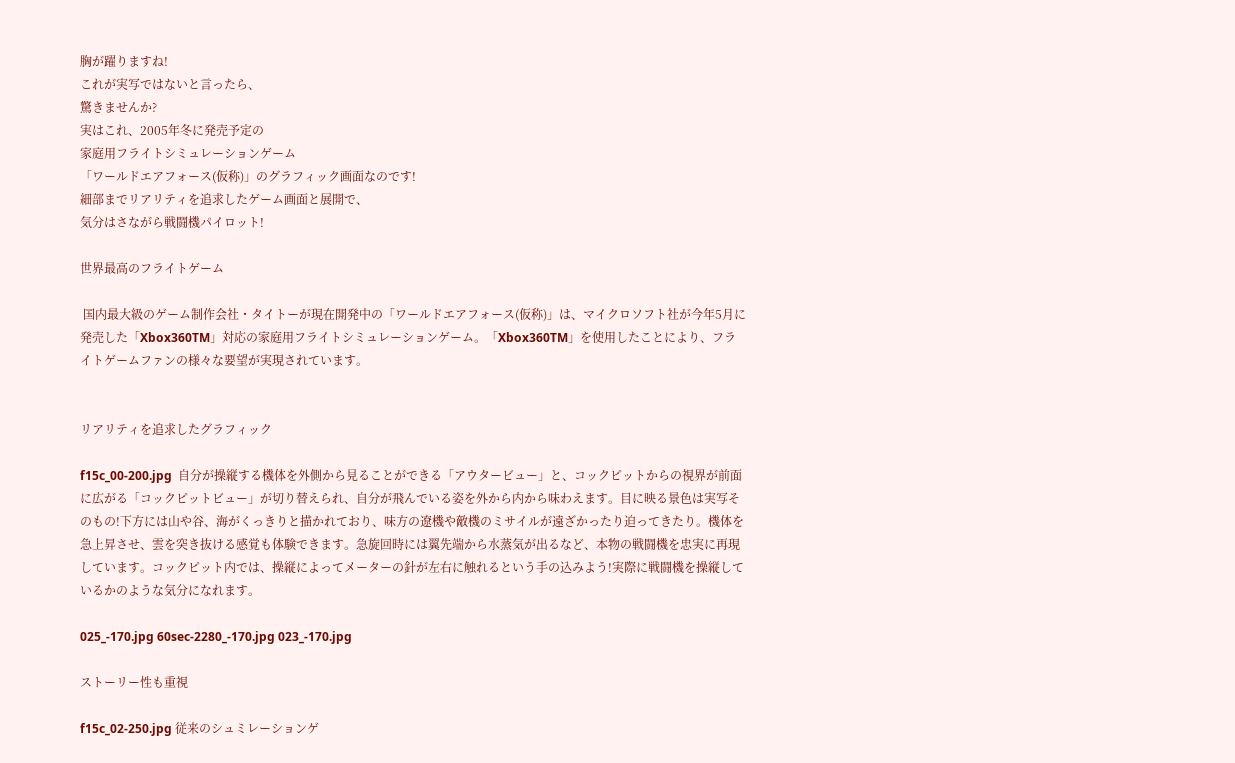胸が躍りますね!
これが実写ではないと言ったら、
驚きませんか?
実はこれ、2005年冬に発売予定の
家庭用フライトシミュレーションゲーム
「ワールドエアフォース(仮称)」のグラフィック画面なのです!
細部までリアリティを追求したゲーム画面と展開で、
気分はさながら戦闘機パイロット!

世界最高のフライトゲーム

 国内最大級のゲーム制作会社・タイトーが現在開発中の「ワールドエアフォース(仮称)」は、マイクロソフト社が今年5月に発売した「Xbox360TM」対応の家庭用フライトシミュレーションゲーム。「Xbox360TM」を使用したことにより、フライトゲームファンの様々な要望が実現されています。


リアリティを追求したグラフィック

f15c_00-200.jpg  自分が操縦する機体を外側から見ることができる「アウタービュー」と、コックピットからの視界が前面に広がる「コックピットビュー」が切り替えられ、自分が飛んでいる姿を外から内から味わえます。目に映る景色は実写そのもの!下方には山や谷、海がくっきりと描かれており、味方の遼機や敵機のミサイルが遠ざかったり迫ってきたり。機体を急上昇させ、雲を突き抜ける感覚も体験できます。急旋回時には翼先端から水蒸気が出るなど、本物の戦闘機を忠実に再現しています。コックピット内では、操縦によってメーターの針が左右に触れるという手の込みよう!実際に戦闘機を操縦しているかのような気分になれます。

025_-170.jpg 60sec-2280_-170.jpg 023_-170.jpg

ストーリー性も重視

f15c_02-250.jpg 従来のシュミレーションゲ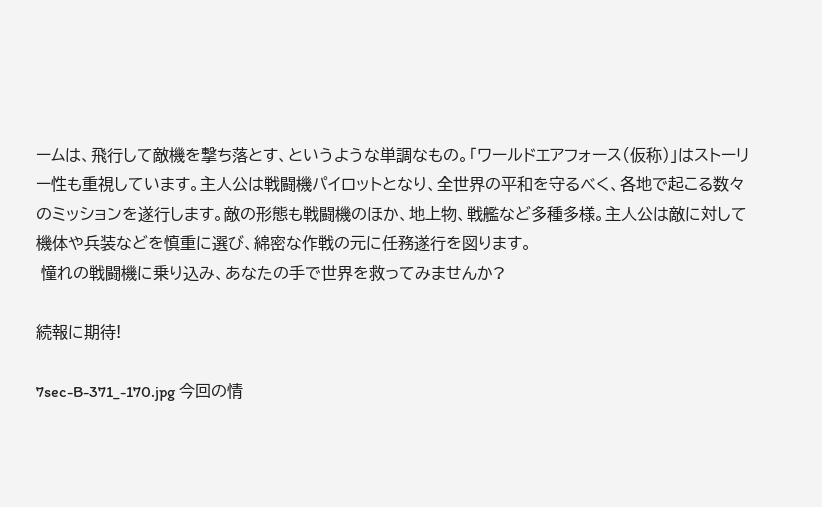ームは、飛行して敵機を撃ち落とす、というような単調なもの。「ワールドエアフォース(仮称)」はストーリー性も重視しています。主人公は戦闘機パイロットとなり、全世界の平和を守るべく、各地で起こる数々のミッションを遂行します。敵の形態も戦闘機のほか、地上物、戦艦など多種多様。主人公は敵に対して機体や兵装などを慎重に選び、綿密な作戦の元に任務遂行を図ります。
 憧れの戦闘機に乗り込み、あなたの手で世界を救ってみませんか?

続報に期待!

7sec-B-371_-170.jpg 今回の情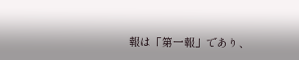報は「第一報」であり、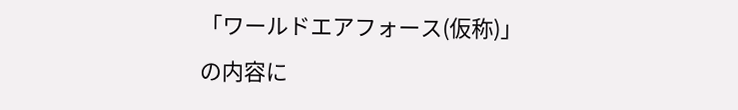「ワールドエアフォース(仮称)」の内容に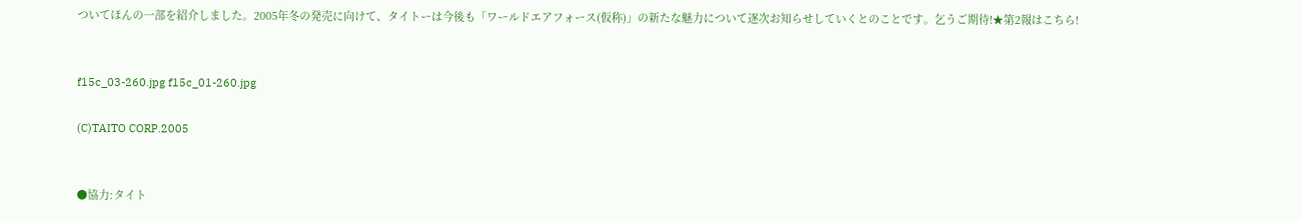ついてほんの一部を紹介しました。2005年冬の発売に向けて、タイトーは今後も「ワールドエアフォース(仮称)」の新たな魅力について逐次お知らせしていくとのことです。乞うご期待!★第2報はこちら!


f15c_03-260.jpg f15c_01-260.jpg

(C)TAITO CORP.2005


●協力:タイト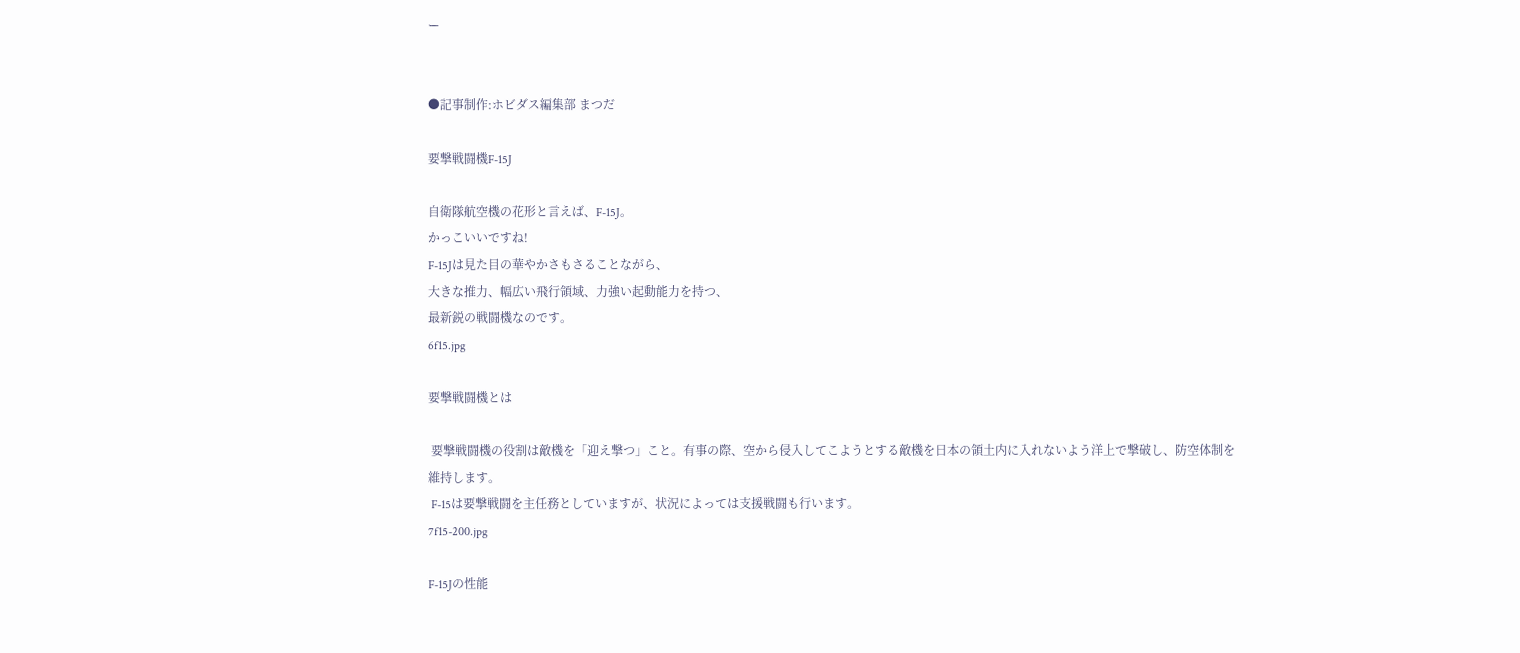ー


●記事制作:ホビダス編集部 まつだ

要撃戦闘機F-15J

自衛隊航空機の花形と言えば、F-15J。
かっこいいですね!
F-15Jは見た目の華やかさもさることながら、
大きな推力、幅広い飛行領域、力強い起動能力を持つ、
最新鋭の戦闘機なのです。
6f15.jpg

要撃戦闘機とは

 要撃戦闘機の役割は敵機を「迎え撃つ」こと。有事の際、空から侵入してこようとする敵機を日本の領土内に入れないよう洋上で撃破し、防空体制を維持します。
 F-15は要撃戦闘を主任務としていますが、状況によっては支援戦闘も行います。
7f15-200.jpg

F-15Jの性能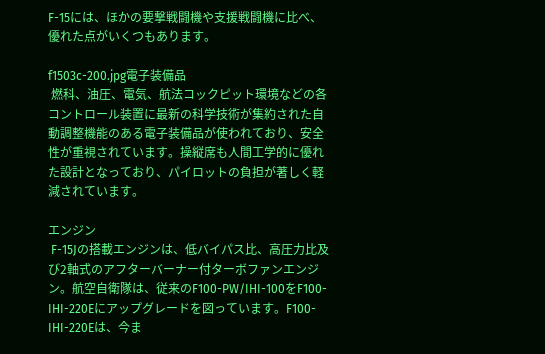F-15には、ほかの要撃戦闘機や支援戦闘機に比べ、優れた点がいくつもあります。

f1503c-200.jpg電子装備品
 燃科、油圧、電気、航法コックピット環境などの各コントロール装置に最新の科学技術が集約された自動調整機能のある電子装備品が使われており、安全性が重視されています。操縦席も人間工学的に優れた設計となっており、パイロットの負担が著しく軽減されています。

エンジン
 F-15Jの搭載エンジンは、低バイパス比、高圧力比及び2軸式のアフターバーナー付ターボファンエンジン。航空自衛隊は、従来のF100-PW/IHI-100をF100-IHI-220Eにアップグレードを図っています。F100-IHI-220Eは、今ま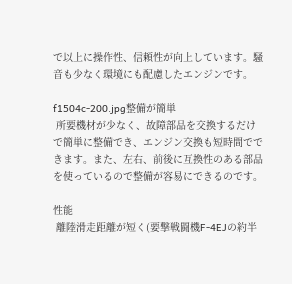で以上に操作性、信頼性が向上しています。騒音も少なく環境にも配慮したエンジンです。

f1504c-200.jpg整備が簡単
 所要機材が少なく、故障部品を交換するだけで簡単に整備でき、エンジン交換も短時間でできます。また、左右、前後に互換性のある部品を使っているので整備が容易にできるのです。

性能
 離陸滑走距離が短く(要撃戦闘機F-4EJの約半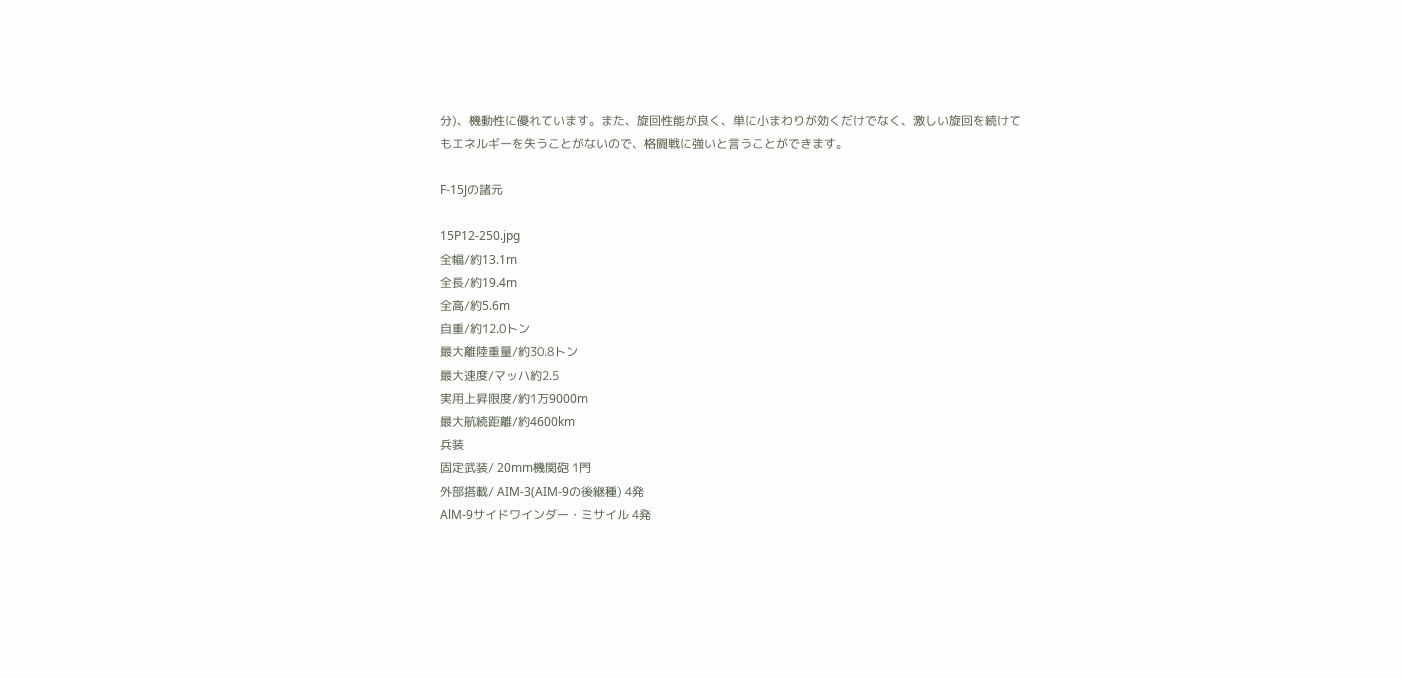分)、機動性に優れています。また、旋回性能が良く、単に小まわりが効くだけでなく、激しい旋回を続けてもエネルギーを失うことがないので、格闘戦に強いと言うことができます。

F-15Jの諸元

15P12-250.jpg
全幅/約13.1m
全長/約19.4m
全高/約5.6m
自重/約12.0トン
最大離陸重量/約30.8トン
最大速度/マッハ約2.5
実用上昇限度/約1万9000m
最大航続距離/約4600km
兵装
固定武装/ 20mm機関砲 1門
外部搭載/ AIM-3(AIM-9の後継種) 4発
AlM-9サイドワインダー・ミサイル 4発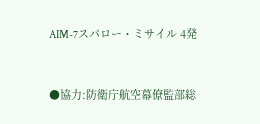AIM-7スパロー・ミサイル 4発


●協力:防衛庁航空幕僚監部総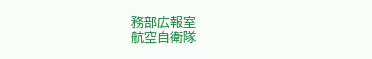務部広報室
航空自衛隊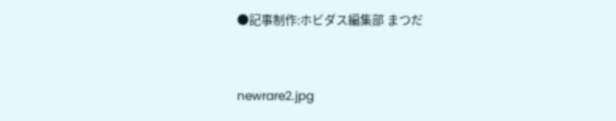●記事制作:ホビダス編集部 まつだ


newrare2.jpg